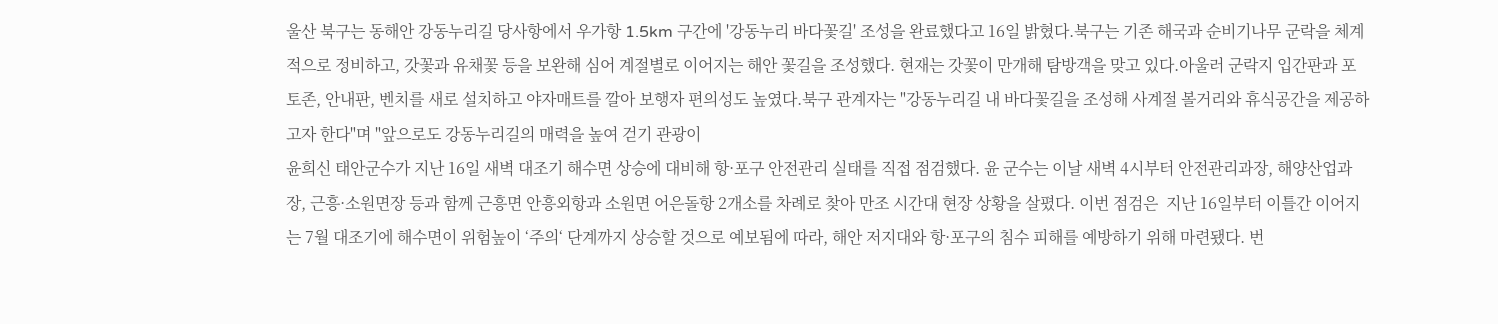울산 북구는 동해안 강동누리길 당사항에서 우가항 1.5km 구간에 '강동누리 바다꽃길' 조성을 완료했다고 16일 밝혔다.북구는 기존 해국과 순비기나무 군락을 체계적으로 정비하고, 갓꽃과 유채꽃 등을 보완해 심어 계절별로 이어지는 해안 꽃길을 조성했다. 현재는 갓꽃이 만개해 탐방객을 맞고 있다.아울러 군락지 입간판과 포토존, 안내판, 벤치를 새로 설치하고 야자매트를 깔아 보행자 편의성도 높였다.북구 관계자는 "강동누리길 내 바다꽃길을 조성해 사계절 볼거리와 휴식공간을 제공하고자 한다"며 "앞으로도 강동누리길의 매력을 높여 걷기 관광이
윤희신 태안군수가 지난 16일 새벽 대조기 해수면 상승에 대비해 항·포구 안전관리 실태를 직접 점검했다. 윤 군수는 이날 새벽 4시부터 안전관리과장, 해양산업과장, 근흥·소원면장 등과 함께 근흥면 안흥외항과 소원면 어은돌항 2개소를 차례로 찾아 만조 시간대 현장 상황을 살폈다. 이번 점검은  지난 16일부터 이틀간 이어지는 7월 대조기에 해수면이 위험높이 ‘주의‘ 단계까지 상승할 것으로 예보됨에 따라, 해안 저지대와 항·포구의 침수 피해를 예방하기 위해 마련됐다. 번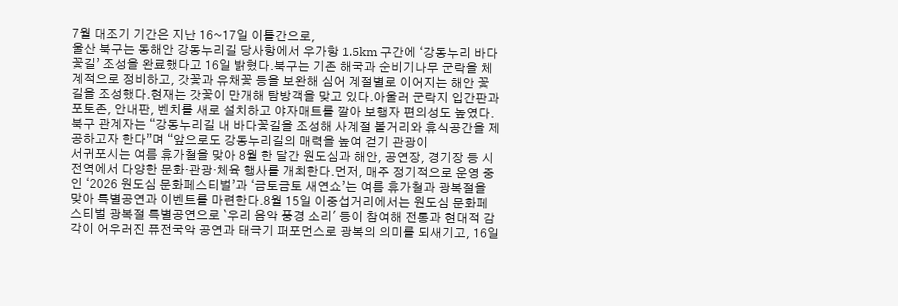7월 대조기 기간은 지난 16~17일 이틀간으로,
울산 북구는 동해안 강동누리길 당사항에서 우가항 1.5km 구간에 ‘강동누리 바다꽃길’ 조성을 완료했다고 16일 밝혔다.북구는 기존 해국과 순비기나무 군락을 체계적으로 정비하고, 갓꽃과 유채꽃 등을 보완해 심어 계절별로 이어지는 해안 꽃길을 조성했다.현재는 갓꽃이 만개해 탐방객을 맞고 있다.아울러 군락지 입간판과 포토존, 안내판, 벤치를 새로 설치하고 야자매트를 깔아 보행자 편의성도 높였다.북구 관계자는 “강동누리길 내 바다꽃길을 조성해 사계절 볼거리와 휴식공간을 제공하고자 한다”며 “앞으로도 강동누리길의 매력을 높여 걷기 관광이
서귀포시는 여름 휴가철을 맞아 8월 한 달간 원도심과 해안, 공연장, 경기장 등 시 전역에서 다양한 문화·관광·체육 행사를 개최한다.먼저, 매주 정기적으로 운영 중인 ‘2026 원도심 문화페스티벌’과 ‘금토금토 새연쇼’는 여름 휴가철과 광복절을 맞아 특별공연과 이벤트를 마련한다.8월 15일 이중섭거리에서는 원도심 문화페스티벌 광복절 특별공연으로 `우리 음악 풍경 소리' 등이 참여해 전통과 현대적 감각이 어우러진 퓨전국악 공연과 태극기 퍼포먼스로 광복의 의미를 되새기고, 16일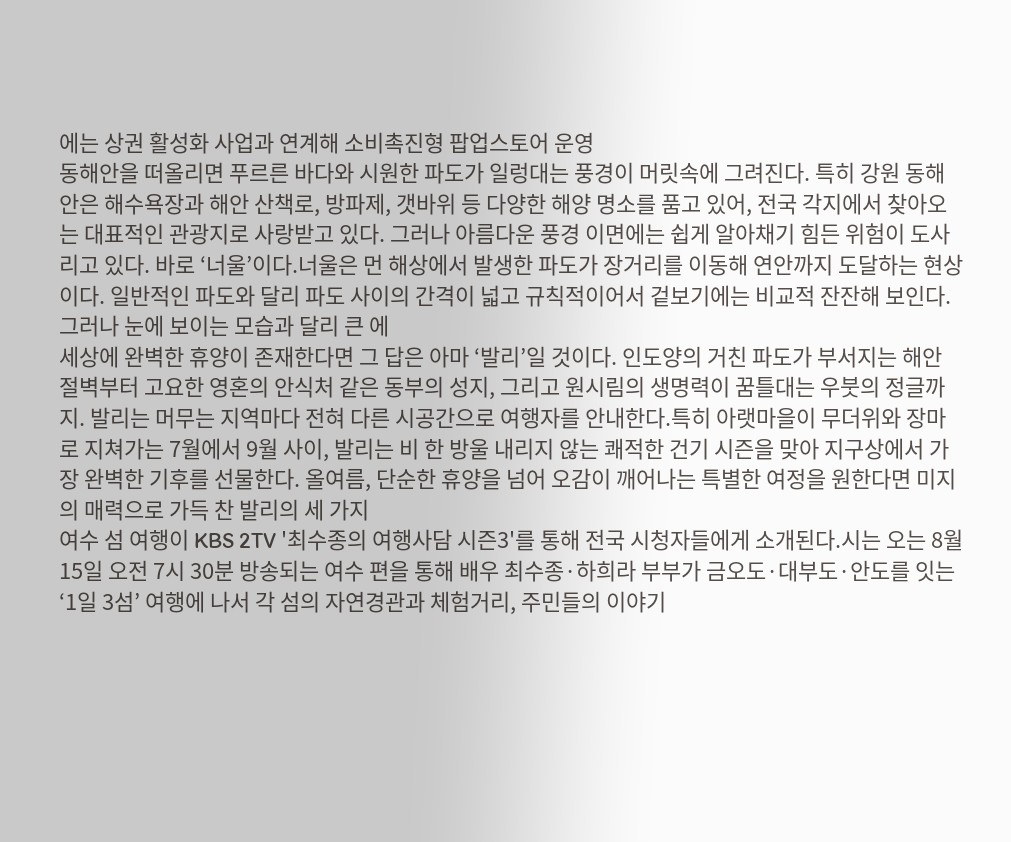에는 상권 활성화 사업과 연계해 소비촉진형 팝업스토어 운영
동해안을 떠올리면 푸르른 바다와 시원한 파도가 일렁대는 풍경이 머릿속에 그려진다. 특히 강원 동해안은 해수욕장과 해안 산책로, 방파제, 갯바위 등 다양한 해양 명소를 품고 있어, 전국 각지에서 찾아오는 대표적인 관광지로 사랑받고 있다. 그러나 아름다운 풍경 이면에는 쉽게 알아채기 힘든 위험이 도사리고 있다. 바로 ‘너울’이다.너울은 먼 해상에서 발생한 파도가 장거리를 이동해 연안까지 도달하는 현상이다. 일반적인 파도와 달리 파도 사이의 간격이 넓고 규칙적이어서 겉보기에는 비교적 잔잔해 보인다. 그러나 눈에 보이는 모습과 달리 큰 에
세상에 완벽한 휴양이 존재한다면 그 답은 아마 ‘발리’일 것이다. 인도양의 거친 파도가 부서지는 해안 절벽부터 고요한 영혼의 안식처 같은 동부의 성지, 그리고 원시림의 생명력이 꿈틀대는 우붓의 정글까지. 발리는 머무는 지역마다 전혀 다른 시공간으로 여행자를 안내한다.특히 아랫마을이 무더위와 장마로 지쳐가는 7월에서 9월 사이, 발리는 비 한 방울 내리지 않는 쾌적한 건기 시즌을 맞아 지구상에서 가장 완벽한 기후를 선물한다. 올여름, 단순한 휴양을 넘어 오감이 깨어나는 특별한 여정을 원한다면 미지의 매력으로 가득 찬 발리의 세 가지
여수 섬 여행이 KBS 2TV '최수종의 여행사담 시즌3'를 통해 전국 시청자들에게 소개된다.시는 오는 8월 15일 오전 7시 30분 방송되는 여수 편을 통해 배우 최수종·하희라 부부가 금오도·대부도·안도를 잇는 ‘1일 3섬’ 여행에 나서 각 섬의 자연경관과 체험거리, 주민들의 이야기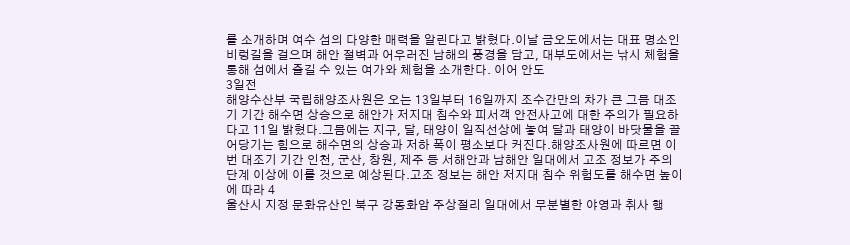를 소개하며 여수 섬의 다양한 매력을 알린다고 밝혔다.이날 금오도에서는 대표 명소인 비렁길을 걸으며 해안 절벽과 어우러진 남해의 풍경을 담고, 대부도에서는 낚시 체험을 통해 섬에서 즐길 수 있는 여가와 체험을 소개한다. 이어 안도
3일전
해양수산부 국립해양조사원은 오는 13일부터 16일까지 조수간만의 차가 큰 그믐 대조기 기간 해수면 상승으로 해안가 저지대 침수와 피서객 안전사고에 대한 주의가 필요하다고 11일 밝혔다.그믐에는 지구, 달, 태양이 일직선상에 놓여 달과 태양이 바닷물을 끌어당기는 힘으로 해수면의 상승과 저하 폭이 평소보다 커진다.해양조사원에 따르면 이번 대조기 기간 인천, 군산, 창원, 제주 등 서해안과 남해안 일대에서 고조 정보가 주의 단계 이상에 이를 것으로 예상된다.고조 정보는 해안 저지대 침수 위험도를 해수면 높이에 따라 4
울산시 지정 문화유산인 북구 강동화암 주상절리 일대에서 무분별한 야영과 취사 행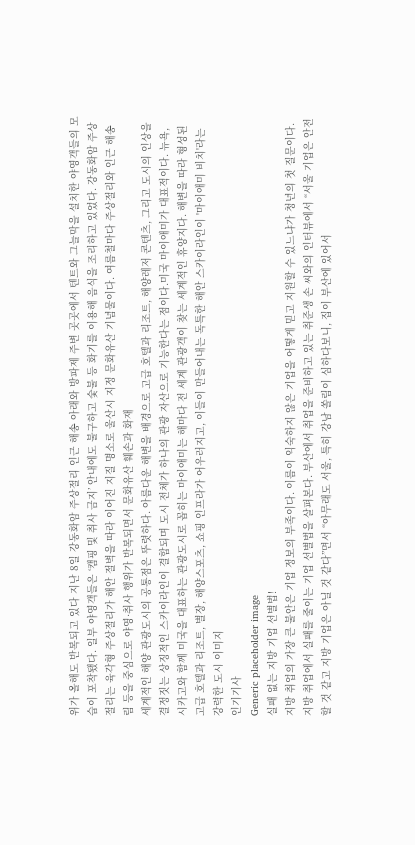위가 올해도 반복되고 있다 지난 8일 강동화암 주상절리 인근 해송 아래와 방파제 주변 곳곳에서 텐트와 그늘막을 설치한 야영객들의 모습이 포착됐다. 일부 야영객들은 ‘캠핑 및 취사 금지’ 안내에도 불구하고 숯불 등 화기를 이용해 음식을 조리하고 있었다. 강동화암 주상절리는 육각형 주상절리가 해안 절벽을 따라 이어진 지질 명소로 울산시 지정 문화유산 기념물이다. 여름철마다 주상절리와 인근 해송림 등을 중심으로 야영·취사 행위가 반복되면서 문화유산 훼손과 화재
세계적인 해양 관광도시의 공통점은 뚜렷하다. 아름다운 해변을 배경으로 고급 호텔과 리조트, 해양레저 콘텐츠, 그리고 도시의 인상을 결정짓는 상징적인 스카이라인이 결합되며 도시 전체가 하나의 관광 자산으로 기능한다는 점이다.미국 마이애미가 대표적이다. 뉴욕, 시카고와 함께 미국을 대표하는 관광도시로 꼽히는 마이애미는 해마다 전 세계 관광객이 찾는 세계적인 휴양지다. 해변을 따라 형성된 고급 호텔과 리조트, 별장, 해양스포츠, 쇼핑 인프라가 어우러지고, 이들이 만들어내는 독특한 해안 스카이라인이 '마이애미 비치'라는 강력한 도시 이미지
인기기사
Generic placeholder image
실패 없는 지방 기업 선별법!
지방 취업의 가장 큰 불안은 기업 정보의 부족이다. 이름이 익숙하지 않은 기업을 어떻게 믿고 지원할 수 있느냐가 청년의 첫 질문이다. 지방 취업에서 실패를 줄이는 기업 선별법을 살펴본다. 부산에서 취업을 준비하고 있는 취준생 손 씨와의 인터뷰에서 “서울 기업은 안전할 것 같고 지방 기업은 아닐 것 같다”면서 “아무래도 서울, 특히 강남 쏠림이 심하다보니, 집이 부산에 있어서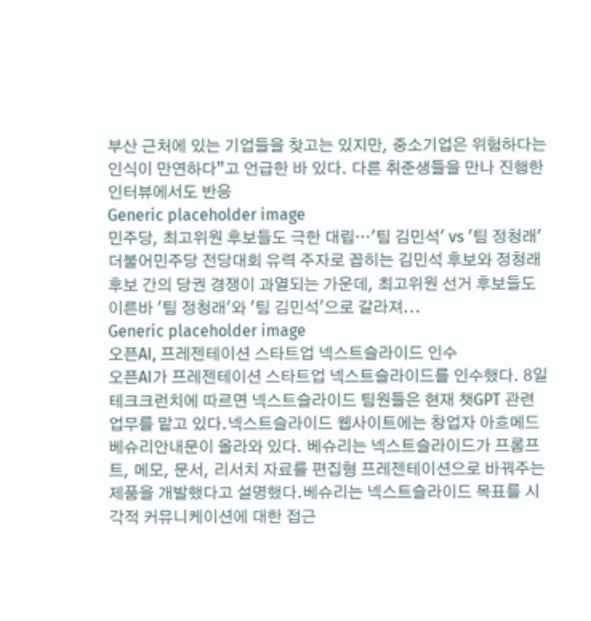부산 근처에 있는 기업들을 찾고는 있지만, 중소기업은 위험하다는 인식이 만연하다”고 언급한 바 있다. 다른 취준생들을 만나 진행한 인터뷰에서도 반응
Generic placeholder image
민주당, 최고위원 후보들도 극한 대립…'팀 김민석' vs '팀 정청래'
더불어민주당 전당대회 유력 주자로 꼽히는 김민석 후보와 정청래 후보 간의 당권 경쟁이 과열되는 가운데, 최고위원 선거 후보들도 이른바 '팀 정청래'와 '팀 김민석'으로 갈라져...
Generic placeholder image
오픈AI, 프레젠테이션 스타트업 넥스트슬라이드 인수
오픈AI가 프레젠테이션 스타트업 넥스트슬라이드를 인수했다. 8일 테크크런치에 따르면 넥스트슬라이드 팀원들은 현재 챗GPT 관련 업무를 맡고 있다.넥스트슬라이드 웹사이트에는 창업자 아흐메드 베슈리안내문이 올라와 있다. 베슈리는 넥스트슬라이드가 프롬프트, 메모, 문서, 리서치 자료를 편집형 프레젠테이션으로 바꿔주는 제품을 개발했다고 설명했다.베슈리는 넥스트슬라이드 목표를 시각적 커뮤니케이션에 대한 접근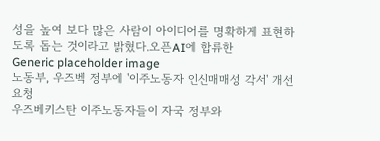성을 높여 보다 많은 사람이 아이디어를 명확하게 표현하도록 돕는 것이라고 밝혔다.오픈AI에 합류한
Generic placeholder image
노동부, 우즈벡 정부에 '이주노동자 인신매매성 각서' 개선 요청
우즈베키스탄 이주노동자들이 자국 정부와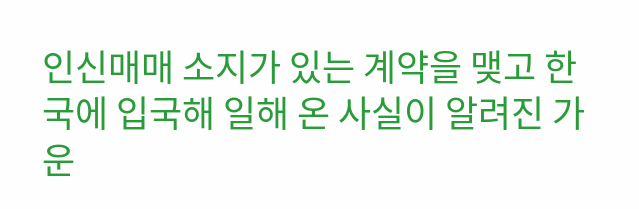인신매매 소지가 있는 계약을 맺고 한국에 입국해 일해 온 사실이 알려진 가운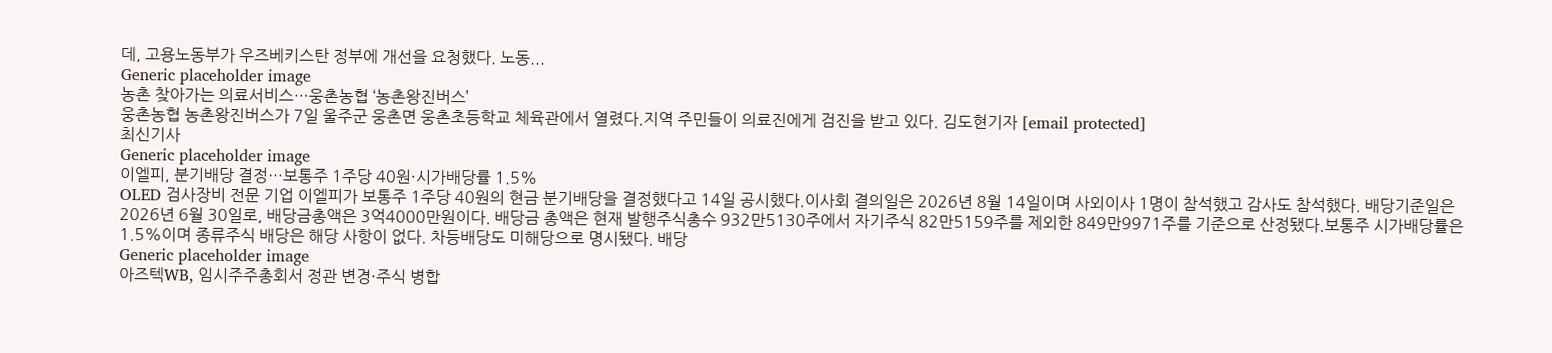데, 고용노동부가 우즈베키스탄 정부에 개선을 요청했다. 노동...
Generic placeholder image
농촌 찾아가는 의료서비스…웅촌농협 ‘농촌왕진버스’
웅촌농협 농촌왕진버스가 7일 울주군 웅촌면 웅촌초등학교 체육관에서 열렸다.지역 주민들이 의료진에게 검진을 받고 있다. 김도현기자 [email protected]
최신기사
Generic placeholder image
이엘피, 분기배당 결정…보통주 1주당 40원·시가배당률 1.5%
OLED 검사장비 전문 기업 이엘피가 보통주 1주당 40원의 현금 분기배당을 결정했다고 14일 공시했다.이사회 결의일은 2026년 8월 14일이며 사외이사 1명이 참석했고 감사도 참석했다. 배당기준일은 2026년 6월 30일로, 배당금총액은 3억4000만원이다. 배당금 총액은 현재 발행주식총수 932만5130주에서 자기주식 82만5159주를 제외한 849만9971주를 기준으로 산정됐다.보통주 시가배당률은 1.5%이며 종류주식 배당은 해당 사항이 없다. 차등배당도 미해당으로 명시됐다. 배당
Generic placeholder image
아즈텍WB, 임시주주총회서 정관 변경·주식 병합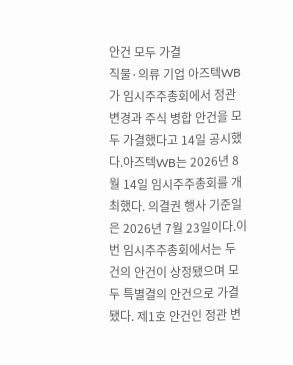안건 모두 가결
직물·의류 기업 아즈텍WB가 임시주주총회에서 정관 변경과 주식 병합 안건을 모두 가결했다고 14일 공시했다.아즈텍WB는 2026년 8월 14일 임시주주총회를 개최했다. 의결권 행사 기준일은 2026년 7월 23일이다.이번 임시주주총회에서는 두 건의 안건이 상정됐으며 모두 특별결의 안건으로 가결됐다. 제1호 안건인 정관 변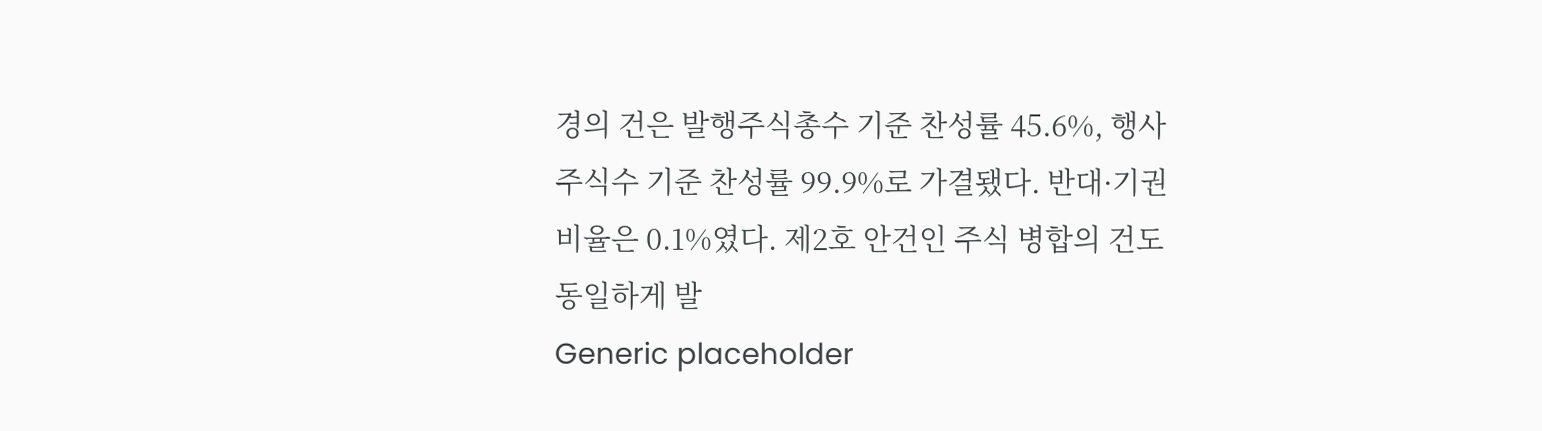경의 건은 발행주식총수 기준 찬성률 45.6%, 행사주식수 기준 찬성률 99.9%로 가결됐다. 반대·기권 비율은 0.1%였다. 제2호 안건인 주식 병합의 건도 동일하게 발
Generic placeholder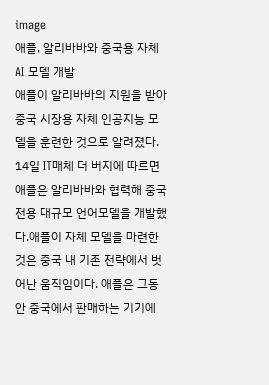image
애플, 알리바바와 중국용 자체 AI 모델 개발
애플이 알리바바의 지원을 받아 중국 시장용 자체 인공지능 모델을 훈련한 것으로 알려졌다. 14일 IT매체 더 버지에 따르면 애플은 알리바바와 협력해 중국 전용 대규모 언어모델을 개발했다.애플이 자체 모델을 마련한 것은 중국 내 기존 전략에서 벗어난 움직임이다. 애플은 그동안 중국에서 판매하는 기기에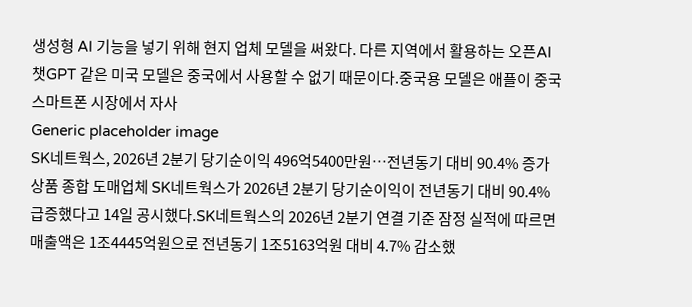생성형 AI 기능을 넣기 위해 현지 업체 모델을 써왔다. 다른 지역에서 활용하는 오픈AI 챗GPT 같은 미국 모델은 중국에서 사용할 수 없기 때문이다.중국용 모델은 애플이 중국 스마트폰 시장에서 자사
Generic placeholder image
SK네트웍스, 2026년 2분기 당기순이익 496억5400만원…전년동기 대비 90.4% 증가
상품 종합 도매업체 SK네트웍스가 2026년 2분기 당기순이익이 전년동기 대비 90.4% 급증했다고 14일 공시했다.SK네트웍스의 2026년 2분기 연결 기준 잠정 실적에 따르면 매출액은 1조4445억원으로 전년동기 1조5163억원 대비 4.7% 감소했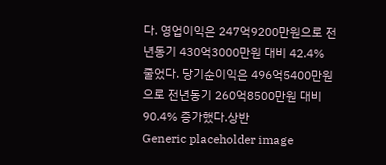다. 영업이익은 247억9200만원으로 전년동기 430억3000만원 대비 42.4% 줄었다. 당기순이익은 496억5400만원으로 전년동기 260억8500만원 대비 90.4% 증가했다.상반
Generic placeholder image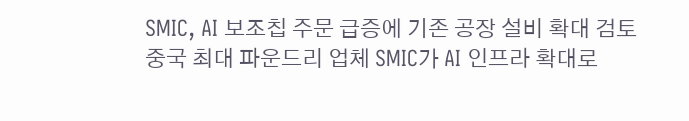SMIC, AI 보조칩 주문 급증에 기존 공장 설비 확대 검토
중국 최대 파운드리 업체 SMIC가 AI 인프라 확대로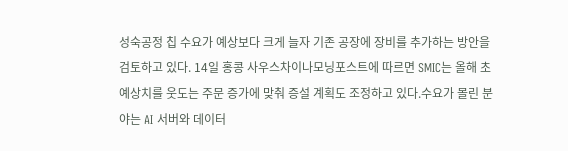성숙공정 칩 수요가 예상보다 크게 늘자 기존 공장에 장비를 추가하는 방안을 검토하고 있다. 14일 홍콩 사우스차이나모닝포스트에 따르면 SMIC는 올해 초 예상치를 웃도는 주문 증가에 맞춰 증설 계획도 조정하고 있다.수요가 몰린 분야는 AI 서버와 데이터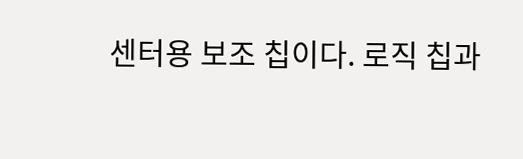센터용 보조 칩이다. 로직 칩과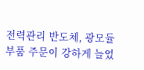전력관리 반도체, 광모듈 부품 주문이 강하게 늘었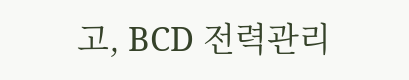고, BCD 전력관리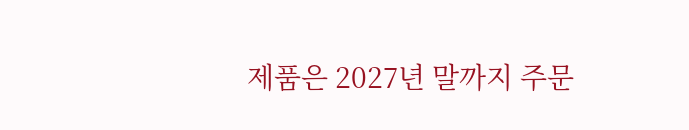제품은 2027년 말까지 주문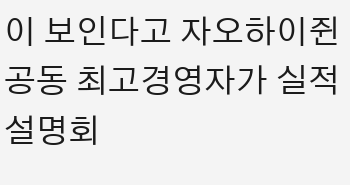이 보인다고 자오하이쥔 공동 최고경영자가 실적설명회